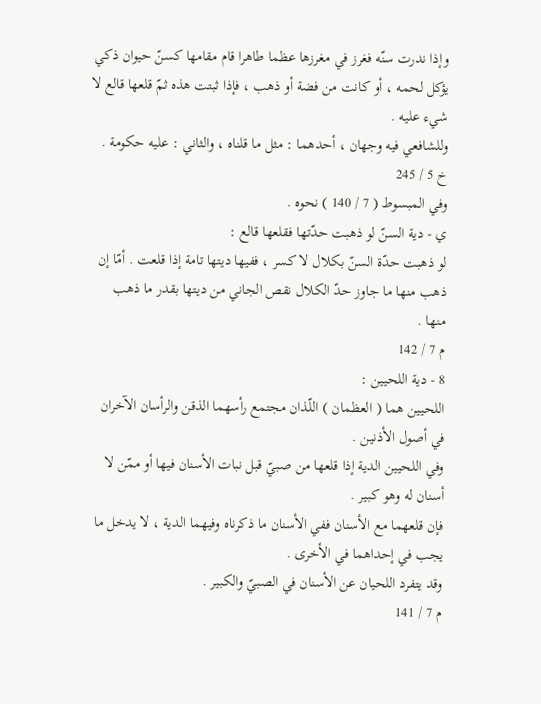وإذا ندرت سنّه فغرز في مغرزها عظما طاهرا قام مقامها كسنّ حيوان ذكي يؤكل لحمه ، أو كانت من فضة أو ذهب ، فإذا ثبتت هذه ثمّ قلعها قالع لا شيء عليه .
وللشافعي فيه وجهان ، أحدهما : مثل ما قلناه ، والثاني : عليه حكومة .
خ 5 / 245
وفي المبسوط ( 7 / 140 ) نحوه .
ي - دية السنّ لو ذهبت حدّتها فقلعها قالع :
لو ذهبت حدّة السنّ بكلال لا كسر ، ففيها ديتها تامة إذا قلعت . أمّا إن ذهب منها ما جاوز حدّ الكلال نقص الجاني من ديتها بقدر ما ذهب منها .
م 7 / 142
8 - دية اللحيين :
اللحيين هما ( العظمان ) اللّذان مجتمع رأسهما الذقن والرأسان الآخران في أصول الأذنين .
وفي اللحيين الدية إذا قلعها من صبيّ قبل نبات الأسنان فيها أو ممّن لا أسنان له وهو كبير .
فإن قلعهما مع الأسنان ففي الأسنان ما ذكرناه وفيهما الدية ، لا يدخل ما يجب في إحداهما في الأخرى .
وقد يتفرد اللحيان عن الأسنان في الصبيّ والكبير .
م 7 / 141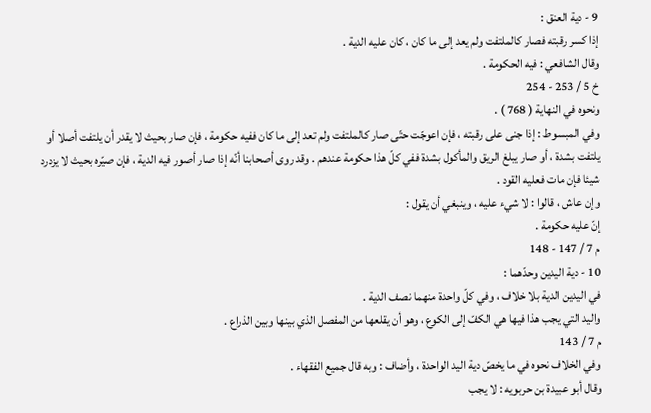9 - دية العنق :
إذا كسر رقبته فصار كالملتفت ولم يعد إلى ما كان ، كان عليه الدية .
وقال الشافعي : فيه الحكومة .
خ 5 / 253 - 254
ونحوه في النهاية ( 768 ) .
وفي المبسوط : إذا جنى على رقبته ، فإن اعوجّت حتّى صار كالملتفت ولم تعد إلى ما كان ففيه حكومة ، فإن صار بحيث لا يقدر أن يلتفت أصلا أو يلتفت بشدة ، أو صار يبلغ الريق والمأكول بشدة ففي كلّ هذا حكومة عندهم . وقد روى أصحابنا أنّه إذا صار أصور فيه الدية ، فإن صيّره بحيث لا يزدرد شيئا فإن مات فعليه القود .
وإن عاش ، قالوا : لا شيء عليه ، وينبغي أن يقول :
إنّ عليه حكومة .
م 7 / 147 - 148
10 - دية اليدين وحدّهما :
في اليدين الدية بلا خلاف ، وفي كلّ واحدة منهما نصف الدية .
واليد التي يجب هذا فيها هي الكفّ إلى الكوع ، وهو أن يقلعها من المفصل الذي بينها وبين الذراع .
م 7 / 143
وفي الخلاف نحوه في ما يخصّ دية اليد الواحدة ، وأضاف : وبه قال جميع الفقهاء .
وقال أبو عبيدة بن حربويه : لا يجب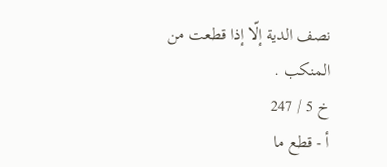نصف الدية إلّا إذا قطعت من المنكب .
خ 5 / 247
أ - قطع ما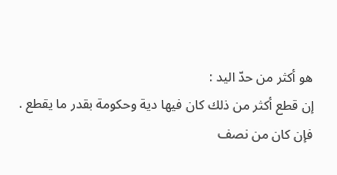هو أكثر من حدّ اليد :
إن قطع أكثر من ذلك كان فيها دية وحكومة بقدر ما يقطع .
فإن كان من نصف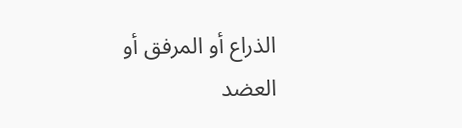الذراع أو المرفق أو العضد